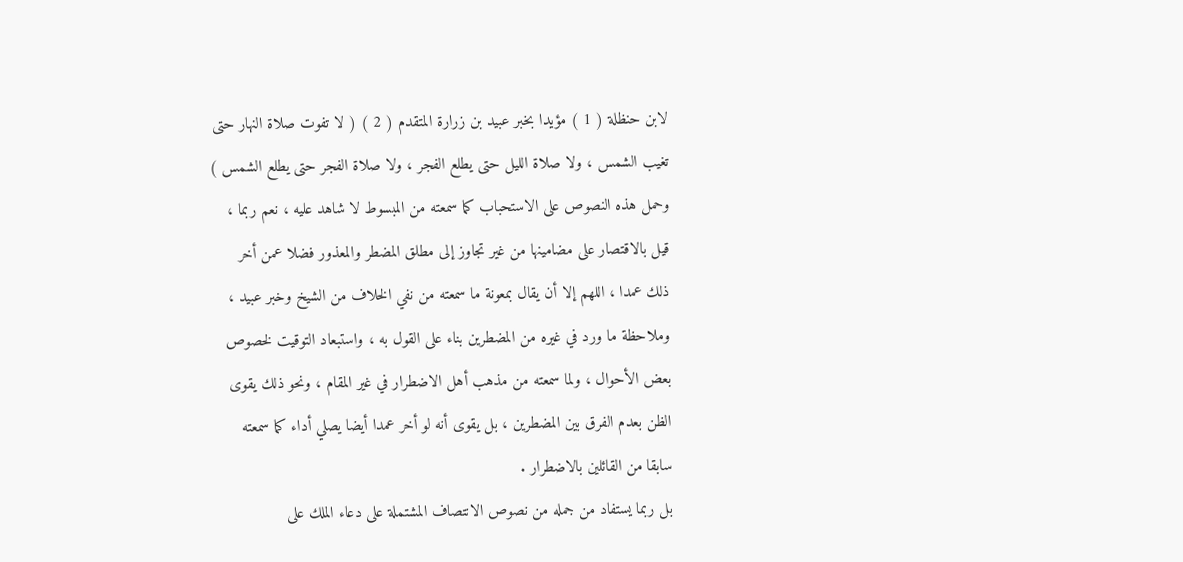لابن حنظلة ( 1 ) مؤيدا بخبر عبيد بن زرارة المتقدم ( 2 ) ( لا تفوت صلاة النهار حتى
تغيب الشمس ، ولا صلاة الليل حتى يطلع الفجر ، ولا صلاة الفجر حتى يطلع الشمس )
وحمل هذه النصوص على الاستحباب كما سمعته من المبسوط لا شاهد عليه ، نعم ربما ،
قيل بالاقتصار على مضامينها من غير تجاوز إلى مطلق المضطر والمعذور فضلا عمن أخر
ذلك عمدا ، اللهم إلا أن يقال بمعونة ما سمعته من نفي الخلاف من الشيخ وخبر عبيد ،
وملاحظة ما ورد في غيره من المضطرين بناء على القول به ، واستبعاد التوقيت لخصوص
بعض الأحوال ، ولما سمعته من مذهب أهل الاضطرار في غير المقام ، ونحو ذلك يقوى
الظن بعدم الفرق بين المضطرين ، بل يقوى أنه لو أخر عمدا أيضا يصلي أداء كما سمعته
سابقا من القائلين بالاضطرار .
بل ربما يستفاد من جمله من نصوص الانتصاف المشتملة على دعاء الملك على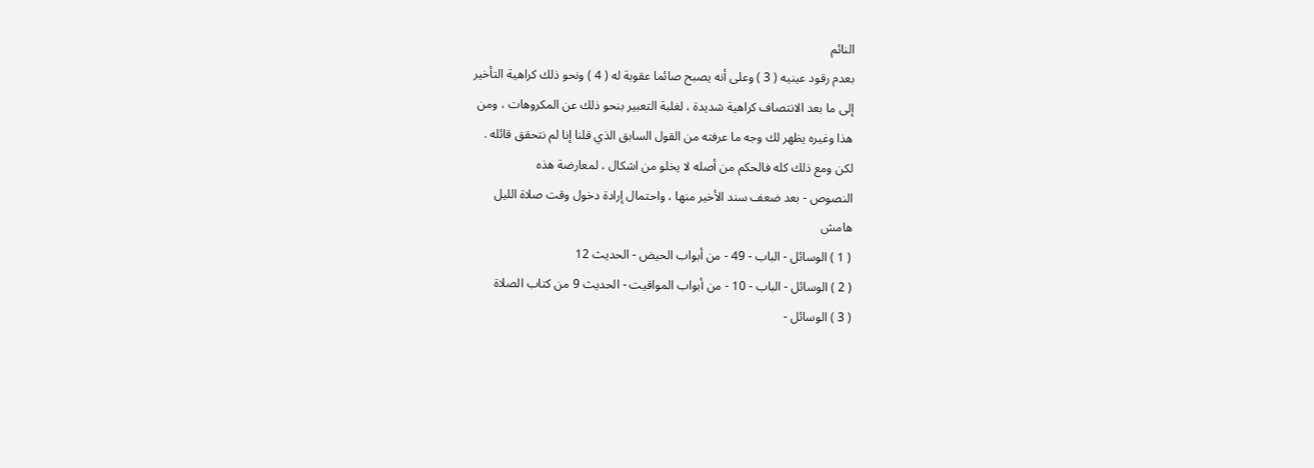النائم
بعدم رقود عينيه ( 3 ) وعلى أنه يصبح صائما عقوبة له ( 4 ) ونحو ذلك كراهية التأخير
إلى ما بعد الانتصاف كراهية شديدة ، لغلبة التعبير بنحو ذلك عن المكروهات ، ومن
هذا وغيره يظهر لك وجه ما عرفته من القول السابق الذي قلنا إنا لم نتحقق قائله .
لكن ومع ذلك كله فالحكم من أصله لا يخلو من اشكال ، لمعارضة هذه
النصوص - بعد ضعف سند الأخير منها ، واحتمال إرادة دخول وقت صلاة الليل
هامش
( 1 ) الوسائل - الباب - 49 - من أبواب الحيض - الحديث 12
( 2 ) الوسائل - الباب - 10 - من أبواب المواقيت - الحديث 9 من كتاب الصلاة
( 3 ) الوسائل -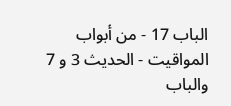الباب 17 - من أبواب المواقيت - الحديث 3 و 7 والباب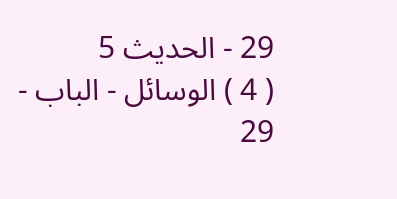29 - الحديث 5
( 4 ) الوسائل - الباب - 29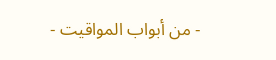- من أبواب المواقيت -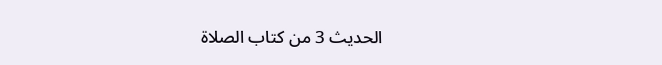الحديث 3 من كتاب الصلاة